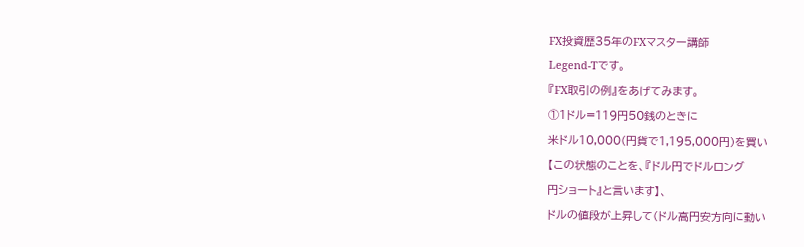FX投資歴35年のFXマスター講師
Legend-Tです。
『FX取引の例』をあげてみます。
①1ドル=119円50銭のときに
米ドル10,000(円貨で1,195,000円)を買い
【この状態のことを、『ドル円でドルロング
円ショート』と言います】、
ドルの値段が上昇して(ドル高円安方向に動い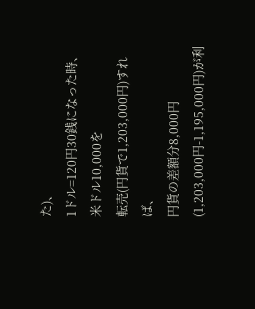た)、
1ドル=120円30銭になった時、米ドル10,000を
転売(円貨で1,203,000円)すれば、
円貨の差額分8,000円
(1,203,000円-1,195,000円)が利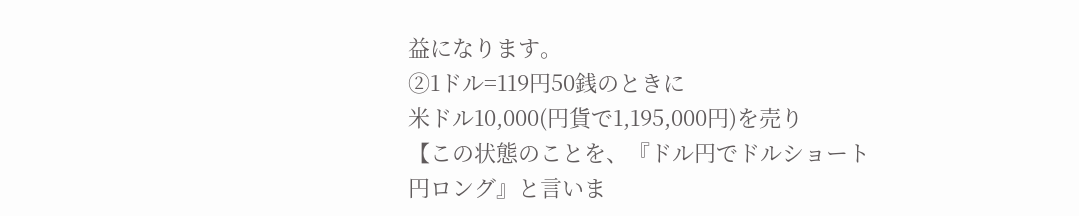益になります。
②1ドル=119円50銭のときに
米ドル10,000(円貨で1,195,000円)を売り
【この状態のことを、『ドル円でドルショート
円ロング』と言いま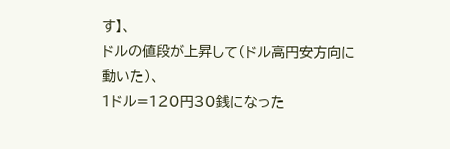す】、
ドルの値段が上昇して(ドル高円安方向に動いた)、
1ドル=120円30銭になった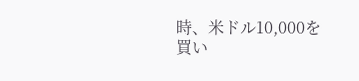時、米ドル10,000を
買い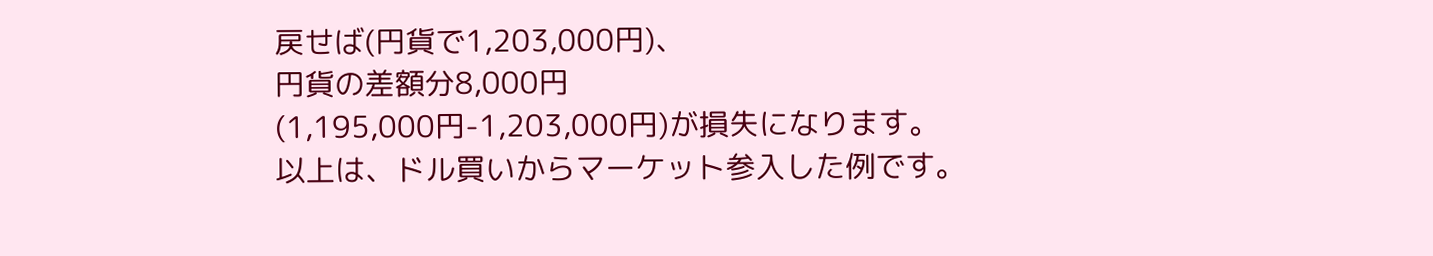戻せば(円貨で1,203,000円)、
円貨の差額分8,000円
(1,195,000円-1,203,000円)が損失になります。
以上は、ドル買いからマーケット参入した例です。